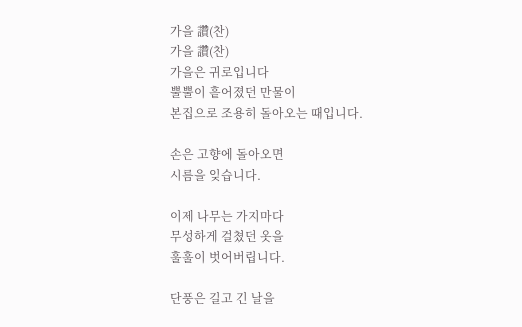가을 讚(찬)
가을 讚(찬)
가을은 귀로입니다
뿔뿔이 흩어졌던 만물이
본집으로 조용히 돌아오는 때입니다.

손은 고향에 돌아오면
시름을 잊습니다.

이제 나무는 가지마다
무성하게 걸쳤던 옷을
훌훌이 벗어버립니다.

단풍은 길고 긴 날을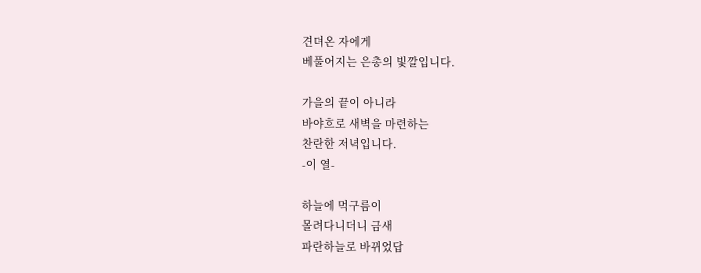견뎌온 자에게
베풀어지는 은총의 빛깔입니다.

가을의 끝이 아니라
바야흐로 새벽을 마련하는
찬란한 저녁입니다.
-이 열-

하늘에 먹구름이
몰려다니더니 금새
파란하늘로 바뀌었답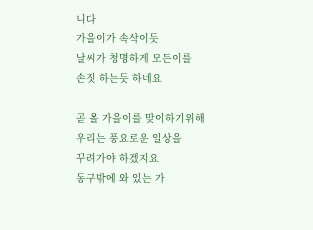니다
가을이가 속삭이듯
날씨가 청명하게 모든이를
손짓 하는듯 하네요

곧 올 가을이를 맞이하기위해
우리는 풍요로운 일상을
꾸려가야 하겠지요
동구밖에 와 있는 가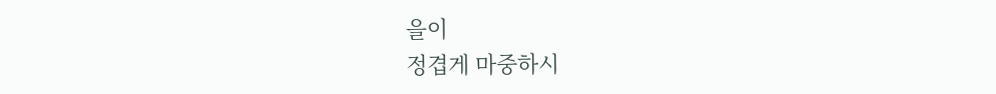을이
정겹게 마중하시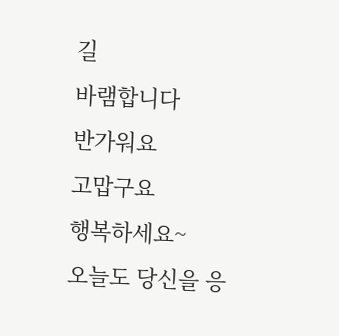길
바램합니다
반가워요
고맙구요
행복하세요~
오늘도 당신을 응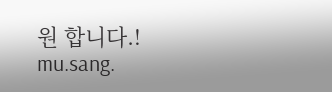원 합니다.!
mu.sang.